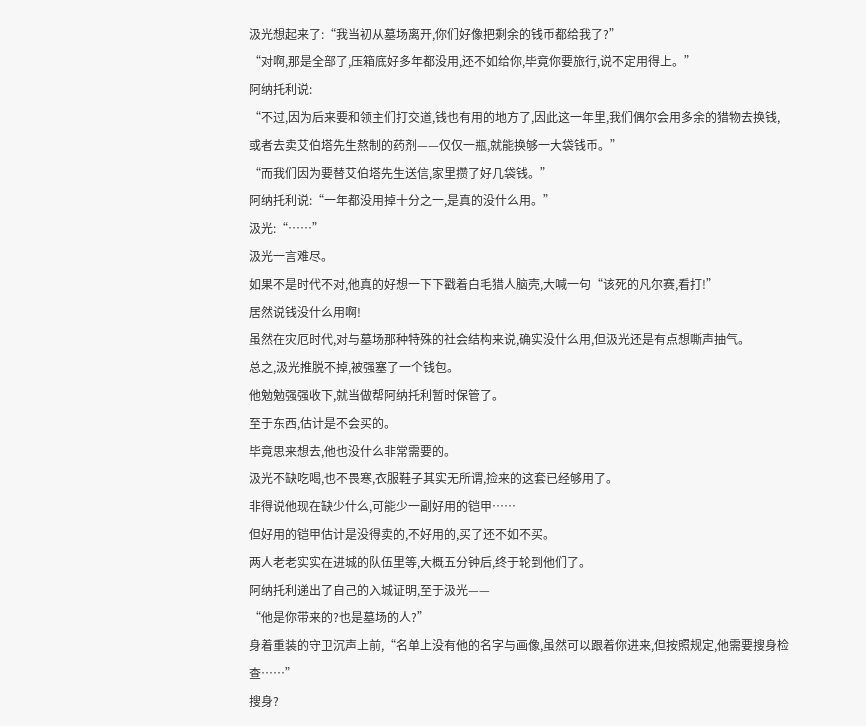汲光想起来了:“我当初从墓场离开,你们好像把剩余的钱币都给我了?”
“对啊,那是全部了,压箱底好多年都没用,还不如给你,毕竟你要旅行,说不定用得上。”
阿纳托利说:
“不过,因为后来要和领主们打交道,钱也有用的地方了,因此这一年里,我们偶尔会用多余的猎物去换钱,或者去卖艾伯塔先生熬制的药剂——仅仅一瓶,就能换够一大袋钱币。”
“而我们因为要替艾伯塔先生送信,家里攒了好几袋钱。”
阿纳托利说:“一年都没用掉十分之一,是真的没什么用。”
汲光:“……”
汲光一言难尽。
如果不是时代不对,他真的好想一下下戳着白毛猎人脑壳,大喊一句“该死的凡尔赛,看打!”
居然说钱没什么用啊!
虽然在灾厄时代,对与墓场那种特殊的社会结构来说,确实没什么用,但汲光还是有点想嘶声抽气。
总之,汲光推脱不掉,被强塞了一个钱包。
他勉勉强强收下,就当做帮阿纳托利暂时保管了。
至于东西,估计是不会买的。
毕竟思来想去,他也没什么非常需要的。
汲光不缺吃喝,也不畏寒,衣服鞋子其实无所谓,捡来的这套已经够用了。
非得说他现在缺少什么,可能少一副好用的铠甲……
但好用的铠甲估计是没得卖的,不好用的,买了还不如不买。
两人老老实实在进城的队伍里等,大概五分钟后,终于轮到他们了。
阿纳托利递出了自己的入城证明,至于汲光——
“他是你带来的?也是墓场的人?”
身着重装的守卫沉声上前,“名单上没有他的名字与画像,虽然可以跟着你进来,但按照规定,他需要搜身检查……”
搜身?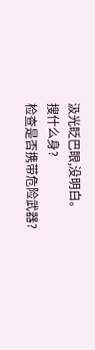汲光眨巴眼,没明白。
搜什么身?
检查是否携带危险武器?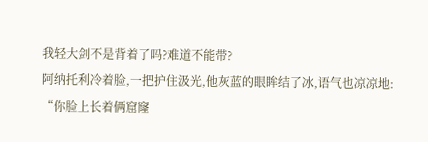我轻大剑不是背着了吗?难道不能带?
阿纳托利冷着脸,一把护住汲光,他灰蓝的眼眸结了冰,语气也凉凉地:
“你脸上长着俩窟窿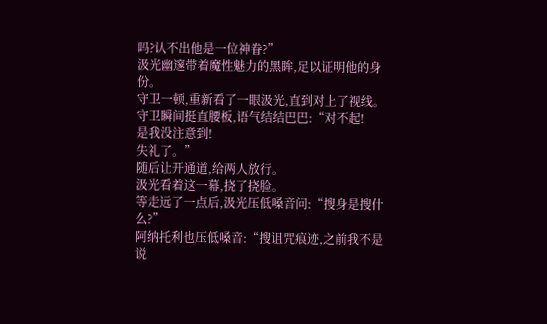吗?认不出他是一位神眷?”
汲光幽邃带着魔性魅力的黑眸,足以证明他的身份。
守卫一顿,重新看了一眼汲光,直到对上了视线。
守卫瞬间挺直腰板,语气结结巴巴:“对不起!
是我没注意到!
失礼了。”
随后让开通道,给两人放行。
汲光看着这一幕,挠了挠脸。
等走远了一点后,汲光压低嗓音问:“搜身是搜什么?”
阿纳托利也压低嗓音:“搜诅咒痕迹,之前我不是说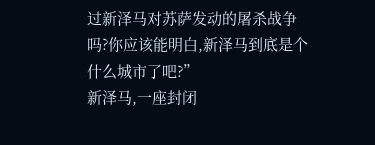过新泽马对苏萨发动的屠杀战争吗?你应该能明白,新泽马到底是个什么城市了吧?”
新泽马,一座封闭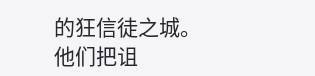的狂信徒之城。
他们把诅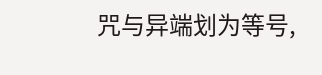咒与异端划为等号,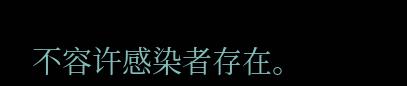不容许感染者存在。